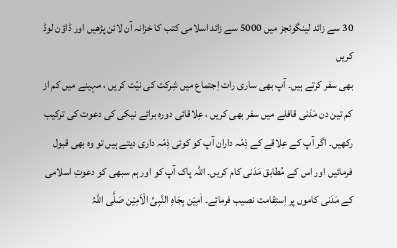30 سے زائد لینگوئجز میں 5000 سے زائد اسلامی کتب کا خزانہ آن لائن پڑھیں اور ڈاؤن لوڈ کریں
بھی سفر کرتے ہیں۔ آپ بھی ساری رات اِجتماع میں شِرکت کی نیّت کریں ، مہینے میں کم از کم تین دن مَدَنی قافلے میں سفر بھی کریں ، عِلاقائی دورہ برائے نیکی کی دعوت کی ترکیب رکھیں۔ اگر آپ کے عِلاقے کے ذِمّہ داران آپ کو کوئی ذِمّہ داری دیتے ہیں تو وہ بھی قبول فرمائیں اور اس کے مُطابق مَدَنی کام کریں۔ اللہ پاک آپ کو اور ہم سبھی کو دعوتِ اسلامی کے مَدَنی کاموں پر اِستِقامت نصیب فرمائے۔ اٰمِیْن بِجَاہِ النَّبِیِّ الْاَمِیْن صَلَّی اللّٰہُ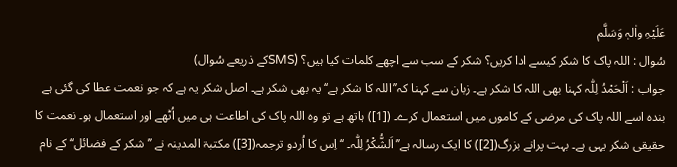عَلَیْہِ واٰلہٖ وَسَلَّم
سُوال : اللہ پاک کا شکر کیسے ادا کریں؟ شکر کے سب سے اچھے کلمات کیا ہیں؟ (SMSکے ذریعے سُوال)
جواب : اَلْحَمْدُ لِلّٰہ کہنا بھی اللہ کا شکر ہے۔ زبان سے کہنا کہ’’اللہ کا شکر ہے‘‘یہ بھی شکر ہے۔ اصل شکر یہ ہے کہ جو نعمت عطا کی گئی ہے بندہ اسے اللہ پاک کی مرضی کے کاموں میں استعمال کرے۔ ([1]) ہاتھ ہے تو وہ اللہ پاک کی اطاعت ہی میں اُٹھے اور استعمال ہو۔ نعمت کا حقیقی شکر یہی ہے۔ بہت پرانے بزرگ([2]) کا ایک رسالہ ہے’’اَلشُّکْرُ لِلّٰہ۔ ‘‘ اِس کا اُردو ترجمہ([3]) مکتبۃ المدینہ نے ’’شکر کے فضائل‘‘ کے نام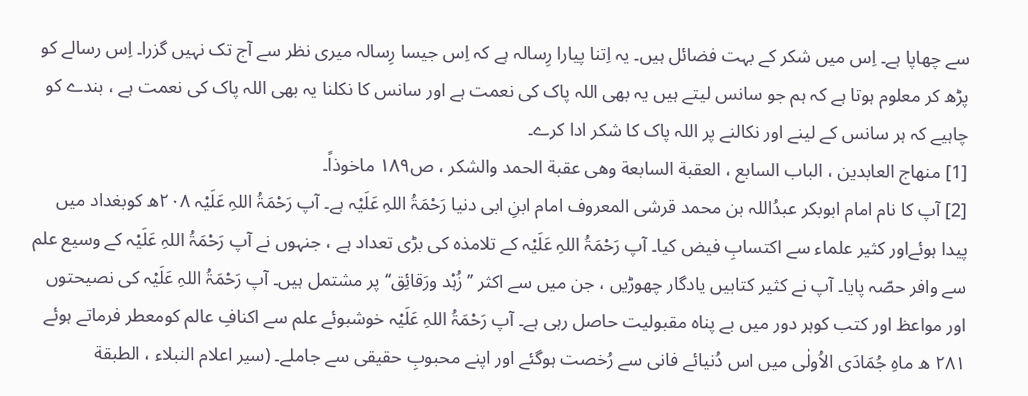سے چھاپا ہے۔ اِس میں شکر کے بہت فضائل ہیں۔ یہ اِتنا پیارا رِسالہ ہے کہ اِس جیسا رِسالہ میری نظر سے آج تک نہیں گزرا۔ اِس رسالے کو پڑھ کر معلوم ہوتا ہے کہ ہم جو سانس لیتے ہیں یہ بھی اللہ پاک کی نعمت ہے اور سانس کا نکلنا یہ بھی اللہ پاک کی نعمت ہے ، بندے کو چاہیے کہ ہر سانس کے لینے اور نکالنے پر اللہ پاک کا شکر ادا کرے۔
[1] منھاج العابدین ، الباب السابع ، العقبة السابعة وهی عقبة الحمد والشکر ، ص۱۸۹ ماخوذاً۔
[2] آپ کا نام امام ابوبکر عبدُاللہ بن محمد قرشی المعروف امام ابنِ ابی دنیا رَحْمَۃُ اللہِ عَلَیْہ ہے۔ آپ رَحْمَۃُ اللہِ عَلَیْہ ۲۰۸ھ کوبغداد میں پیدا ہوئےاور کثیر علماء سے اکتسابِ فیض کیا۔ آپ رَحْمَۃُ اللہِ عَلَیْہ کے تلامذہ کی بڑی تعداد ہے ، جنہوں نے آپ رَحْمَۃُ اللہِ عَلَیْہ کے وسیع علم سے وافر حصّہ پایا۔ آپ نے کثیر کتابیں یادگار چھوڑیں ، جن میں سے اکثر ’’زُہْد ورَقائِق‘‘ پر مشتمل ہیں۔ آپ رَحْمَۃُ اللہِ عَلَیْہ کی نصیحتوں اور مواعظ اور کتب کوہر دور میں بے پناہ مقبولیت حاصل رہی ہے۔ آپ رَحْمَۃُ اللہِ عَلَیْہ خوشبوئے علم سے اکنافِ عالم کومعطر فرماتے ہوئے ۲۸۱ ھ ماہِ جُمَادَی الاُولٰی میں اس دُنیائے فانی سے رُخصت ہوگئے اور اپنے محبوبِ حقیقی سے جاملے۔ (سیر اعلام النبلاء ، الطبقة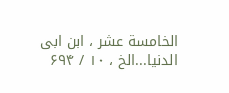الخامسة عشر ، ابن ابی الدنیا...الخ ، ۱۰ / ۶۹۴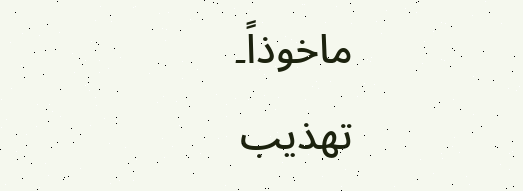ماخوذاً۔ تھذیب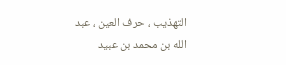التھذیب ، حرف العین ، عبد الله بن محمد بن عبيد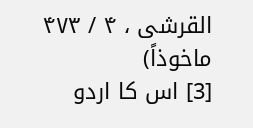القرشی ، ۴ / ۴۷۳ ماخوذاً)
[3] اس کا اردو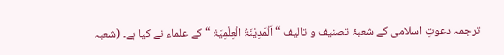ترجمہ دعوتِ اسلامی کے شعبۂ تصنیف و تالیف “ اَلْمَدِیْنَۃُ الْعِلْمِیَۃْ “ کے علماء نے کیا ہے۔ (شعبہ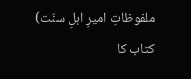ملفوظاتِ امیرِ اہلِ سنّت)
کتاب کا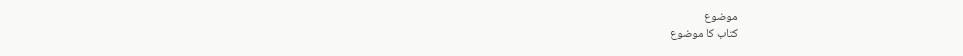موضوع
کتاب کا موضوع